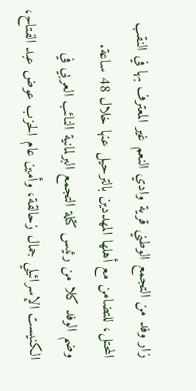زار وفد من التجمع الوطني قرية وادي النعم غير المعترف بها في النقب المحتل، للتضامن مع أهلها المهددين بالترحيل عنها خلال 48 ساعة.
وضم الوفد كلا من رئيس كتلة التجمع البرلمانية النائب العربي في الكنيست الإسرائيلي جمال زحالقة، وأمين عام الحزب عوض عبد الفتاح،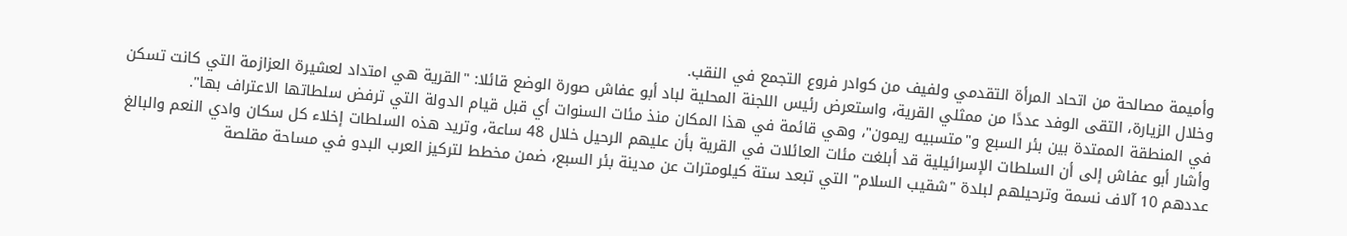وأميمة مصالحة من اتحاد المرأة التقدمي ولفيف من كوادر فروع التجمع في النقب.
وخلال الزيارة، التقى الوفد عددًا من ممثلي القرية، واستعرض رئيس اللجنة المحلية لباد أبو عفاش صورة الوضع قائلا: "القرية هي امتداد لعشيرة العزازمة التي كانت تسكن في المنطقة الممتدة بين بئر السبع و"متسبيه ريمون"، وهي قائمة في هذا المكان منذ مئات السنوات أي قبل قيام الدولة التي ترفض سلطاتها الاعتراف بها".
وأشار أبو عفاش إلى أن السلطات الإسرائيلية قد أبلغت مئات العائلات في القرية بأن عليهم الرحيل خلال 48 ساعة، وتريد هذه السلطات إخلاء كل سكان وادي النعم والبالغ عددهم 10 آلاف نسمة وترحيلهم لبلدة "شقيب السلام" التي تبعد ستة كيلومترات عن مدينة بئر السبع، ضمن مخطط لتركيز العرب البدو في مساحة مقلصة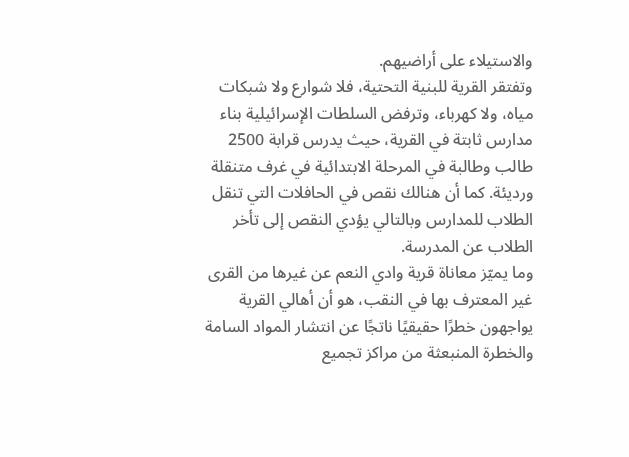والاستيلاء على أراضيهم.
وتفتقر القرية للبنية التحتية، فلا شوارع ولا شبكات مياه، ولا كهرباء، وترفض السلطات الإسرائيلية بناء مدارس ثابتة في القرية، حيث يدرس قرابة 2500 طالب وطالبة في المرحلة الابتدائية في غرف متنقلة ورديئة. كما أن هنالك نقص في الحافلات التي تنقل الطلاب للمدارس وبالتالي يؤدي النقص إلى تأخر الطلاب عن المدرسة.
وما يميّز معاناة قرية وادي النعم عن غيرها من القرى غير المعترف بها في النقب، هو أن أهالي القرية يواجهون خطرًا حقيقيًا ناتجًا عن انتشار المواد السامة والخطرة المنبعثة من مراكز تجميع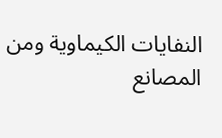النفايات الكيماوية ومن المصانع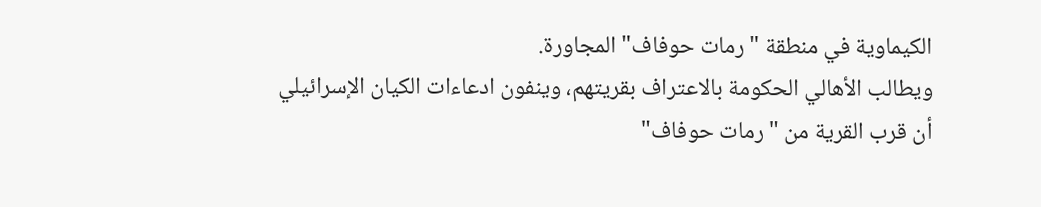الكيماوية في منطقة "رمات حوفاف" المجاورة.
ويطالب الأهالي الحكومة بالاعتراف بقريتهم، وينفون ادعاءات الكيان الإسرائيلي أن قرب القرية من "رمات حوفاف"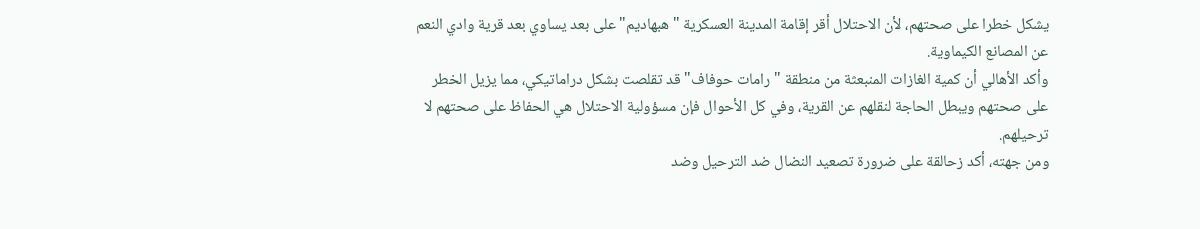يشكل خطرا على صحتهم، لأن الاحتلال أقر إقامة المدينة العسكرية "هبهاديم" على بعد يساوي بعد قرية وادي النعم عن المصانع الكيماوية.
وأكد الأهالي أن كمية الغازات المنبعثة من منطقة "رامات حوفاف" قد تقلصت بشكل دراماتيكي، مما يزيل الخطر على صحتهم ويبطل الحاجة لنقلهم عن القرية، وفي كل الأحوال فإن مسؤولية الاحتلال هي الحفاظ على صحتهم لا ترحيلهم.
ومن جهته، أكد زحالقة على ضرورة تصعيد النضال ضد الترحيل وضد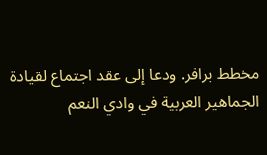مخطط برافر. ودعا إلى عقد اجتماع لقيادة الجماهير العربية في وادي النعم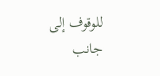للوقوف إلى جانب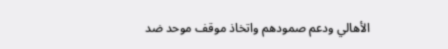الأهالي ودعم صمودهم واتخاذ موقف موحد ضد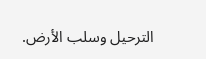الترحيل وسلب الأرض.